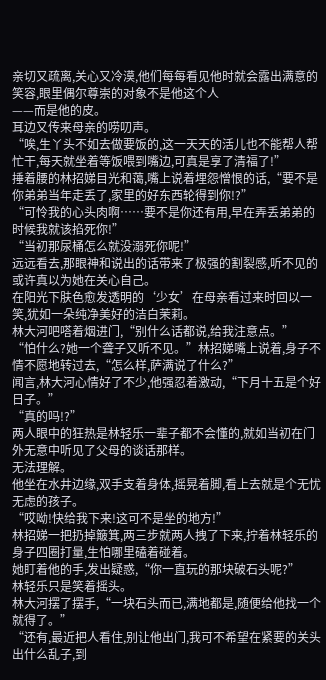亲切又疏离,关心又冷漠,他们每每看见他时就会露出满意的笑容,眼里偶尔尊崇的对象不是他这个人
——而是他的皮。
耳边又传来母亲的唠叨声。
“唉,生丫头不如去做要饭的,这一天天的活儿也不能帮人帮忙干,每天就坐着等饭喂到嘴边,可真是享了清福了!”
捶着腰的林招娣目光和蔼,嘴上说着埋怨憎恨的话,“要不是你弟弟当年走丢了,家里的好东西轮得到你!?”
“可怜我的心头肉啊……要不是你还有用,早在弄丢弟弟的时候我就该掐死你!”
“当初那尿桶怎么就没溺死你呢!”
远远看去,那眼神和说出的话带来了极强的割裂感,听不见的或许真以为她在关心自己。
在阳光下肤色愈发透明的‘少女’在母亲看过来时回以一笑,犹如一朵纯净美好的洁白茉莉。
林大河吧嗒着烟进门,“别什么话都说,给我注意点。”
“怕什么?她一个聋子又听不见。”林招娣嘴上说着,身子不情不愿地转过去,“怎么样,萨满说了什么?”
闻言,林大河心情好了不少,他强忍着激动,“下月十五是个好日子。”
“真的吗!?”
两人眼中的狂热是林轻乐一辈子都不会懂的,就如当初在门外无意中听见了父母的谈话那样。
无法理解。
他坐在水井边缘,双手支着身体,摇晃着脚,看上去就是个无忧无虑的孩子。
“哎呦!快给我下来!这可不是坐的地方!”
林招娣一把扔掉簸箕,两三步就两人拽了下来,拧着林轻乐的身子四圈打量,生怕哪里磕着碰着。
她盯着他的手,发出疑惑,“你一直玩的那块破石头呢?”
林轻乐只是笑着摇头。
林大河摆了摆手,“一块石头而已,满地都是,随便给他找一个就得了。”
“还有,最近把人看住,别让他出门,我可不希望在紧要的关头出什么乱子,到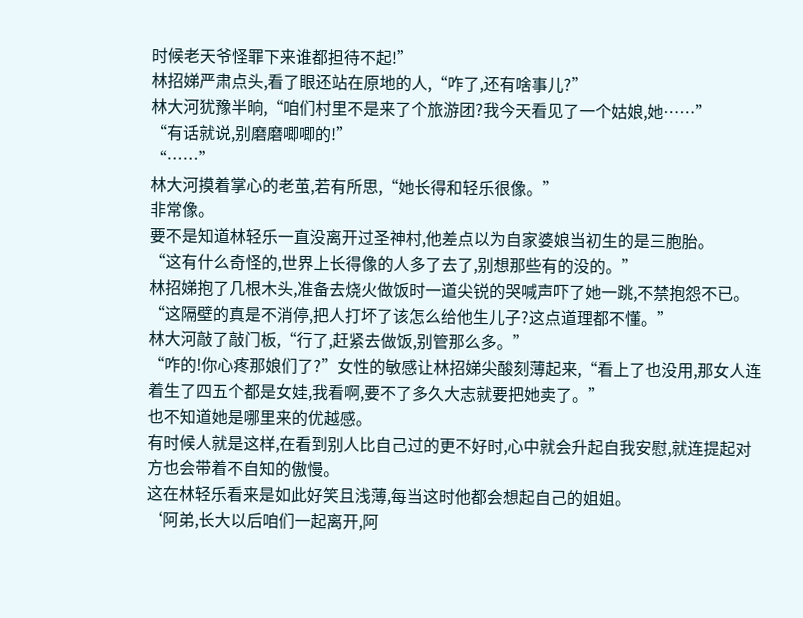时候老天爷怪罪下来谁都担待不起!”
林招娣严肃点头,看了眼还站在原地的人,“咋了,还有啥事儿?”
林大河犹豫半晌,“咱们村里不是来了个旅游团?我今天看见了一个姑娘,她……”
“有话就说,别磨磨唧唧的!”
“……”
林大河摸着掌心的老茧,若有所思,“她长得和轻乐很像。”
非常像。
要不是知道林轻乐一直没离开过圣神村,他差点以为自家婆娘当初生的是三胞胎。
“这有什么奇怪的,世界上长得像的人多了去了,别想那些有的没的。”
林招娣抱了几根木头,准备去烧火做饭时一道尖锐的哭喊声吓了她一跳,不禁抱怨不已。
“这隔壁的真是不消停,把人打坏了该怎么给他生儿子?这点道理都不懂。”
林大河敲了敲门板,“行了,赶紧去做饭,别管那么多。”
“咋的!你心疼那娘们了?”女性的敏感让林招娣尖酸刻薄起来,“看上了也没用,那女人连着生了四五个都是女娃,我看啊,要不了多久大志就要把她卖了。”
也不知道她是哪里来的优越感。
有时候人就是这样,在看到别人比自己过的更不好时,心中就会升起自我安慰,就连提起对方也会带着不自知的傲慢。
这在林轻乐看来是如此好笑且浅薄,每当这时他都会想起自己的姐姐。
‘阿弟,长大以后咱们一起离开,阿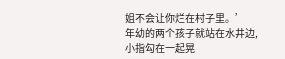姐不会让你烂在村子里。’
年幼的两个孩子就站在水井边,小指勾在一起晃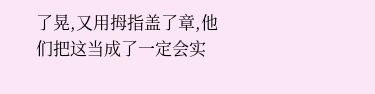了晃,又用拇指盖了章,他们把这当成了一定会实